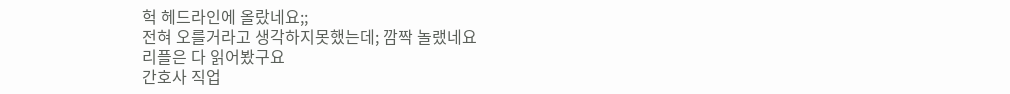헉 헤드라인에 올랐네요;;
전혀 오를거라고 생각하지못했는데; 깜짝 놀랬네요
리플은 다 읽어봤구요
간호사 직업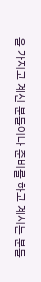을 가지고 계신 분들이나 준비를 하고 계시는 분들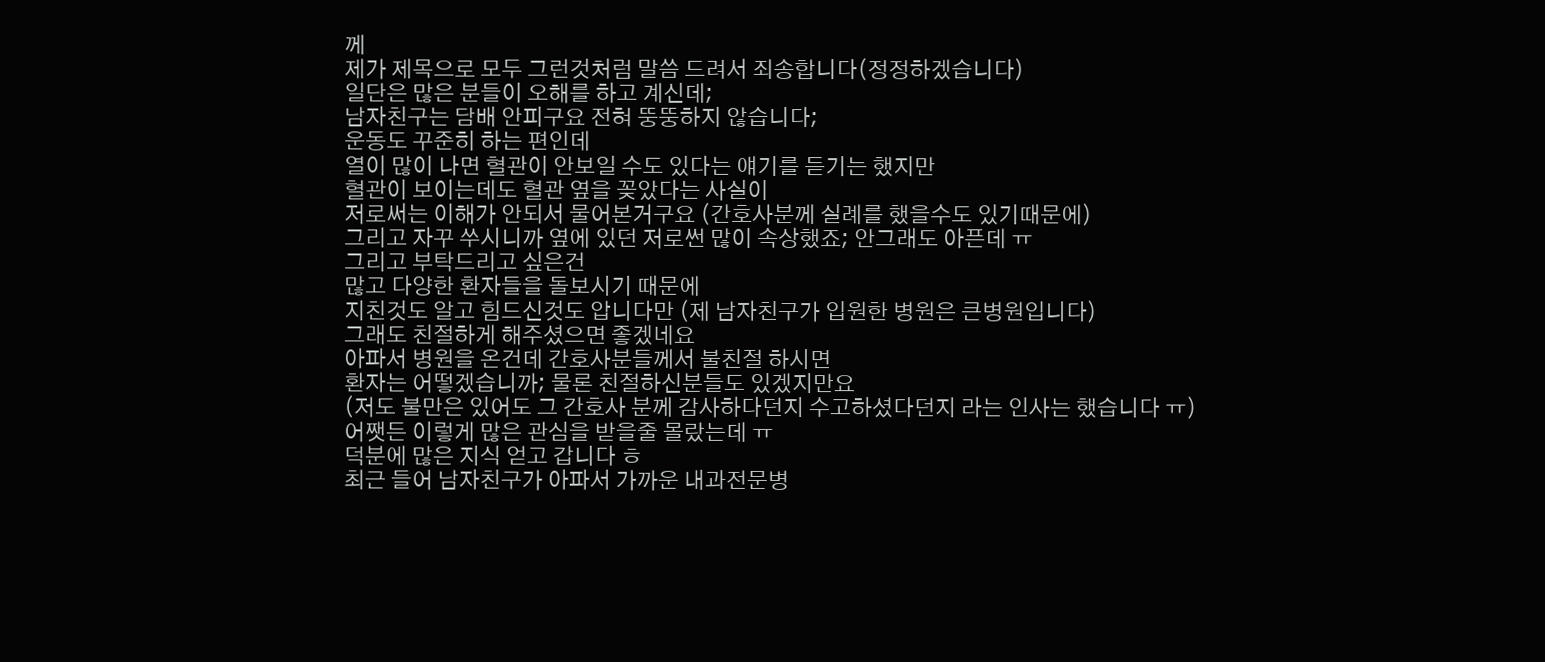께
제가 제목으로 모두 그런것처럼 말씀 드려서 죄송합니다(정정하겠습니다)
일단은 많은 분들이 오해를 하고 계신데;
남자친구는 담배 안피구요 전혀 뚱뚱하지 않습니다;
운동도 꾸준히 하는 편인데
열이 많이 나면 혈관이 안보일 수도 있다는 얘기를 듣기는 했지만
혈관이 보이는데도 혈관 옆을 꽂았다는 사실이
저로써는 이해가 안되서 물어본거구요 (간호사분께 실례를 했을수도 있기때문에)
그리고 자꾸 쑤시니까 옆에 있던 저로썬 많이 속상했죠; 안그래도 아픈데 ㅠ
그리고 부탁드리고 싶은건
많고 다양한 환자들을 돌보시기 때문에
지친것도 알고 힘드신것도 압니다만 (제 남자친구가 입원한 병원은 큰병원입니다)
그래도 친절하게 해주셨으면 좋겠네요
아파서 병원을 온건데 간호사분들께서 불친절 하시면
환자는 어떻겠습니까; 물론 친절하신분들도 있겠지만요
(저도 불만은 있어도 그 간호사 분께 감사하다던지 수고하셨다던지 라는 인사는 했습니다 ㅠ)
어쨋든 이렇게 많은 관심을 받을줄 몰랐는데 ㅠ
덕분에 많은 지식 얻고 갑니다 ㅎ
최근 들어 남자친구가 아파서 가까운 내과전문병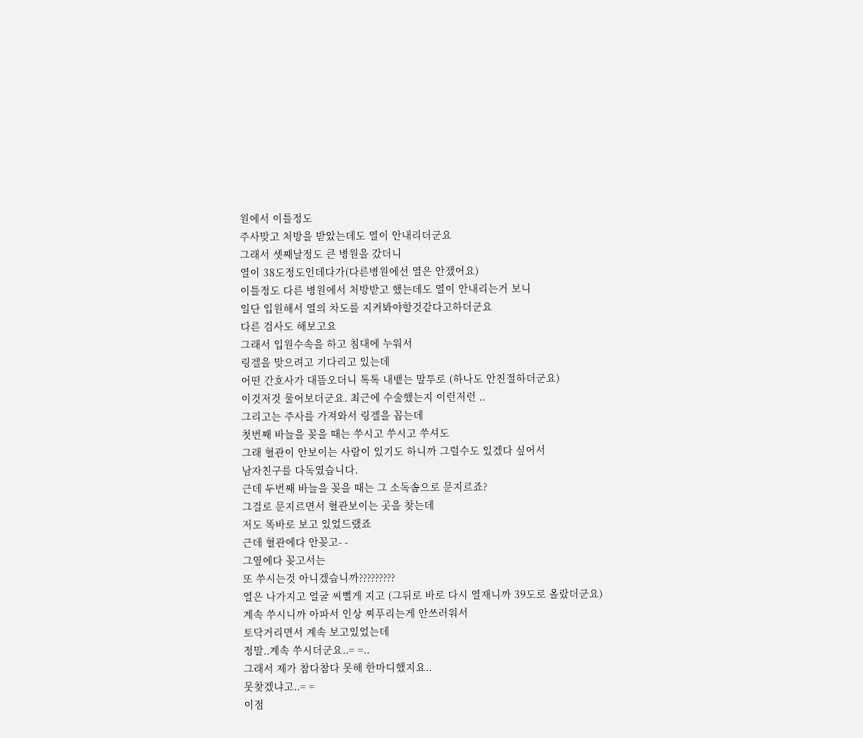원에서 이틀정도
주사맞고 처방을 받았는데도 열이 안내리더군요
그래서 셋째날정도 큰 병원을 갔더니
열이 38도정도인데다가(다른병원에선 열은 안쟀어요)
이틀정도 다른 병원에서 처방받고 했는데도 열이 안내리는거 보니
일단 입원해서 열의 차도를 지켜봐야할것같다고하더군요
다른 검사도 해보고요
그래서 입원수속을 하고 침대에 누워서
링겔을 맞으려고 기다리고 있는데
어떤 간호사가 대뜸오더니 톡톡 내뱉는 말투로 (하나도 안친절하더군요)
이것저것 물어보더군요. 최근에 수술했는지 이런저런 ..
그리고는 주사를 가져와서 링겔을 꼽는데
첫번째 바늘을 꽂을 때는 쑤시고 쑤시고 쑤셔도
그래 혈관이 안보이는 사람이 있기도 하니까 그럴수도 있겠다 싶어서
남자친구를 다독였습니다.
근데 두번째 바늘을 꽂을 때는 그 소독솜으로 문지르죠?
그걸로 문지르면서 혈관보이는 곳을 찾는데
저도 똑바로 보고 있었드랬죠
근데 혈관에다 안꽂고- -
그옆에다 꽂고서는
또 쑤시는것 아니겠습니까?????????
열은 나가지고 얼굴 씨뻘게 지고 (그뒤로 바로 다시 열재니까 39도로 올랐더군요)
계속 쑤시니까 아파서 인상 찌푸리는게 안쓰러워서
토닥거리면서 계속 보고있었는데
정말..계속 쑤시더군요..= =..
그래서 제가 참다참다 못해 한마디했지요..
못찾겠냐고..= =
이점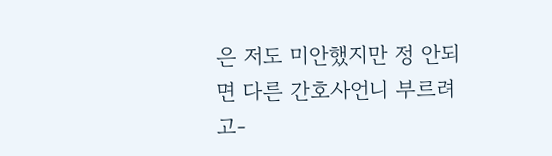은 저도 미안했지만 정 안되면 다른 간호사언니 부르려고-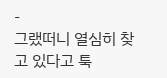-
그랬떠니 열심히 찾고 있다고 툭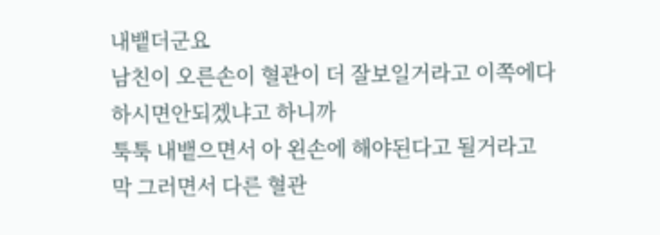내뱉더군요
남친이 오른손이 혈관이 더 잘보일거라고 이쪽에다 하시면안되겠냐고 하니까
툭툭 내뱉으면서 아 왼손에 해야된다고 될거라고 막 그러면서 다른 혈관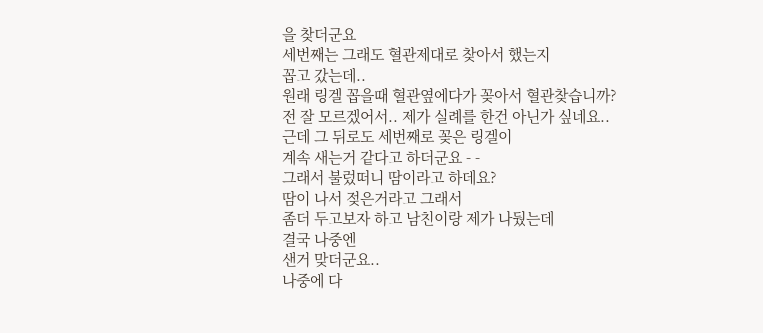을 찾더군요
세번째는 그래도 혈관제대로 찾아서 했는지
꼽고 갔는데..
원래 링겔 꼽을때 혈관옆에다가 꽂아서 혈관찾습니까?
전 잘 모르겠어서.. 제가 실례를 한건 아닌가 싶네요..
근데 그 뒤로도 세번째로 꽂은 링겔이
계속 새는거 같다고 하더군요 - -
그래서 불렀떠니 땀이라고 하데요?
땀이 나서 젖은거라고 그래서
좀더 두고보자 하고 남친이랑 제가 나뒀는데
결국 나중엔
샌거 맞더군요..
나중에 다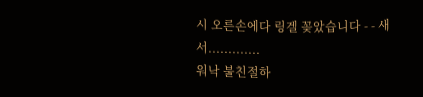시 오른손에다 링겔 꽂았습니다 - - 새서.............
워낙 불친절하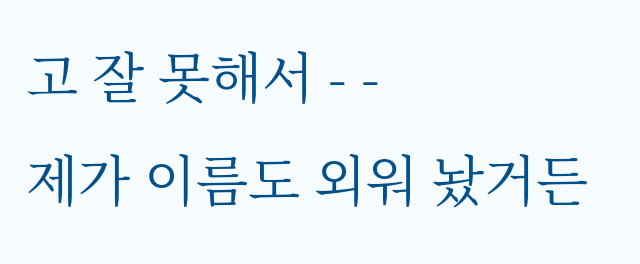고 잘 못해서 - -
제가 이름도 외워 놨거든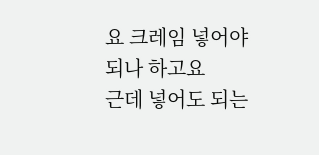요 크레임 넣어야 되나 하고요
근데 넣어도 되는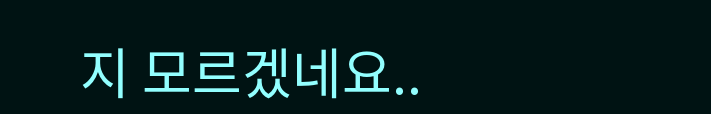지 모르겠네요..